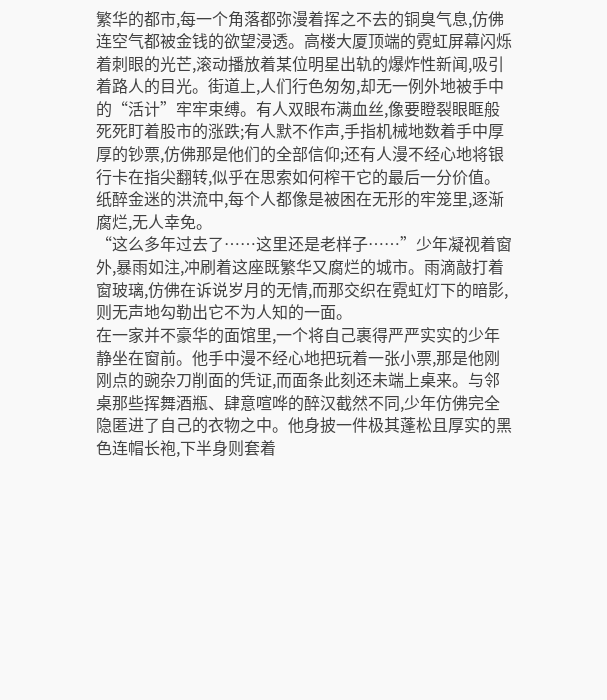繁华的都市,每一个角落都弥漫着挥之不去的铜臭气息,仿佛连空气都被金钱的欲望浸透。高楼大厦顶端的霓虹屏幕闪烁着刺眼的光芒,滚动播放着某位明星出轨的爆炸性新闻,吸引着路人的目光。街道上,人们行色匆匆,却无一例外地被手中的“活计”牢牢束缚。有人双眼布满血丝,像要瞪裂眼眶般死死盯着股市的涨跌;有人默不作声,手指机械地数着手中厚厚的钞票,仿佛那是他们的全部信仰;还有人漫不经心地将银行卡在指尖翻转,似乎在思索如何榨干它的最后一分价值。纸醉金迷的洪流中,每个人都像是被困在无形的牢笼里,逐渐腐烂,无人幸免。
“这么多年过去了……这里还是老样子……”少年凝视着窗外,暴雨如注,冲刷着这座既繁华又腐烂的城市。雨滴敲打着窗玻璃,仿佛在诉说岁月的无情,而那交织在霓虹灯下的暗影,则无声地勾勒出它不为人知的一面。
在一家并不豪华的面馆里,一个将自己裹得严严实实的少年静坐在窗前。他手中漫不经心地把玩着一张小票,那是他刚刚点的豌杂刀削面的凭证,而面条此刻还未端上桌来。与邻桌那些挥舞酒瓶、肆意喧哗的醉汉截然不同,少年仿佛完全隐匿进了自己的衣物之中。他身披一件极其蓬松且厚实的黑色连帽长袍,下半身则套着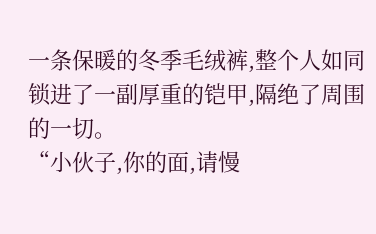一条保暖的冬季毛绒裤,整个人如同锁进了一副厚重的铠甲,隔绝了周围的一切。
“小伙子,你的面,请慢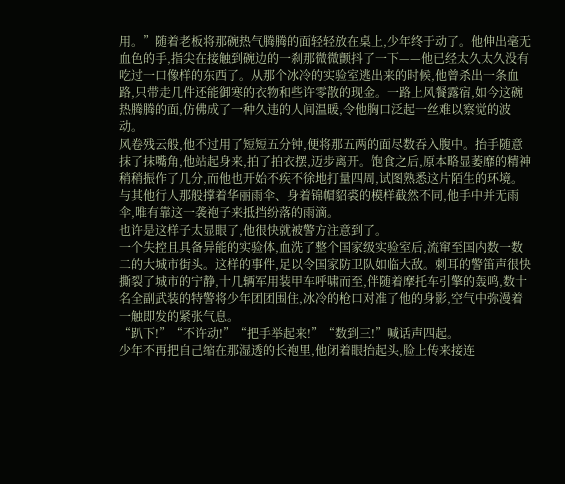用。”随着老板将那碗热气腾腾的面轻轻放在桌上,少年终于动了。他伸出毫无血色的手,指尖在接触到碗边的一刹那微微颤抖了一下——他已经太久太久没有吃过一口像样的东西了。从那个冰冷的实验室逃出来的时候,他曾杀出一条血路,只带走几件还能御寒的衣物和些许零散的现金。一路上风餐露宿,如今这碗热腾腾的面,仿佛成了一种久违的人间温暖,令他胸口泛起一丝难以察觉的波动。
风卷残云般,他不过用了短短五分钟,便将那五两的面尽数吞入腹中。抬手随意抹了抹嘴角,他站起身来,拍了拍衣摆,迈步离开。饱食之后,原本略显萎靡的精神稍稍振作了几分,而他也开始不疾不徐地打量四周,试图熟悉这片陌生的环境。
与其他行人那般撑着华丽雨伞、身着锦帽貂裘的模样截然不同,他手中并无雨伞,唯有靠这一袭袍子来抵挡纷落的雨滴。
也许是这样子太显眼了,他很快就被警方注意到了。
一个失控且具备异能的实验体,血洗了整个国家级实验室后,流窜至国内数一数二的大城市街头。这样的事件,足以令国家防卫队如临大敌。刺耳的警笛声很快撕裂了城市的宁静,十几辆军用装甲车呼啸而至,伴随着摩托车引擎的轰鸣,数十名全副武装的特警将少年团团围住,冰冷的枪口对准了他的身影,空气中弥漫着一触即发的紧张气息。
“趴下!”“不许动!”“把手举起来!”“数到三!”喊话声四起。
少年不再把自己缩在那湿透的长袍里,他闭着眼抬起头,脸上传来接连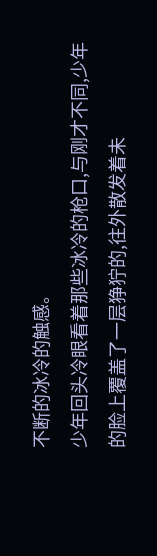不断的冰冷的触感。
少年回头冷眼看着那些冰冷的枪口,与刚才不同,少年的脸上覆盖了一层狰狞的,往外散发着未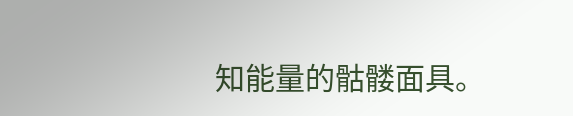知能量的骷髅面具。